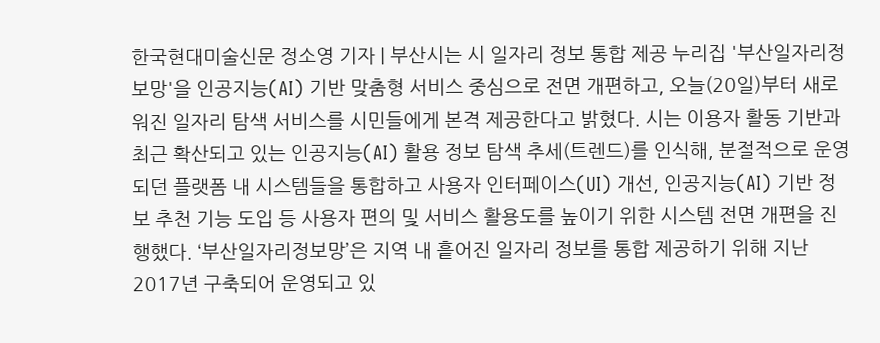한국현대미술신문 정소영 기자 | 부산시는 시 일자리 정보 통합 제공 누리집 '부산일자리정보망'을 인공지능(AI) 기반 맞춤형 서비스 중심으로 전면 개편하고, 오늘(20일)부터 새로워진 일자리 탐색 서비스를 시민들에게 본격 제공한다고 밝혔다. 시는 이용자 활동 기반과 최근 확산되고 있는 인공지능(AI) 활용 정보 탐색 추세(트렌드)를 인식해, 분절적으로 운영되던 플랫폼 내 시스템들을 통합하고 사용자 인터페이스(UI) 개선, 인공지능(AI) 기반 정보 추천 기능 도입 등 사용자 편의 및 서비스 활용도를 높이기 위한 시스템 전면 개편을 진행했다. ‘부산일자리정보망’은 지역 내 흩어진 일자리 정보를 통합 제공하기 위해 지난 2017년 구축되어 운영되고 있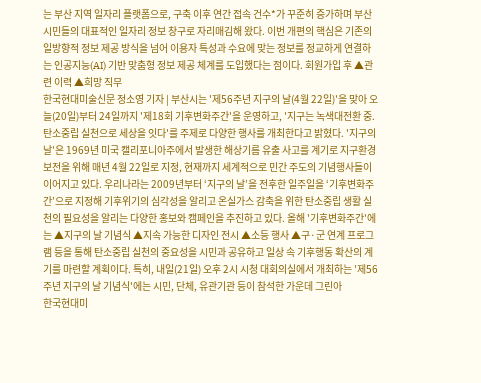는 부산 지역 일자리 플랫폼으로, 구축 이후 연간 접속 건수*가 꾸준히 증가하며 부산 시민들의 대표적인 일자리 정보 창구로 자리매김해 왔다. 이번 개편의 핵심은 기존의 일방향적 정보 제공 방식을 넘어 이용자 특성과 수요에 맞는 정보를 정교하게 연결하는 인공지능(AI) 기반 맞춤형 정보 제공 체계를 도입했다는 점이다. 회원가입 후 ▲관련 이력 ▲희망 직무
한국현대미술신문 정소영 기자 | 부산시는 '제56주년 지구의 날(4월 22일)'을 맞아 오늘(20일)부터 24일까지 '제18회 기후변화주간'을 운영하고, '지구는 녹색대전환 중. 탄소중립 실천으로 세상을 잇다'를 주제로 다양한 행사를 개최한다고 밝혔다. '지구의 날'은 1969년 미국 캘리포니아주에서 발생한 해상기름 유출 사고를 계기로 지구환경 보전을 위해 매년 4월 22일로 지정, 현재까지 세계적으로 민간 주도의 기념행사들이 이어지고 있다. 우리나라는 2009년부터 ‘지구의 날’을 전후한 일주일을 ‘기후변화주간’으로 지정해 기후위기의 심각성을 알리고 온실가스 감축을 위한 탄소중립 생활 실천의 필요성을 알리는 다양한 홍보와 캠페인을 추진하고 있다. 올해 '기후변화주간'에는 ▲지구의 날 기념식 ▲지속 가능한 디자인 전시 ▲소등 행사 ▲구·군 연계 프로그램 등을 통해 탄소중립 실천의 중요성을 시민과 공유하고 일상 속 기후행동 확산의 계기를 마련할 계획이다. 특히, 내일(21일) 오후 2시 시청 대회의실에서 개최하는 '제56주년 지구의 날 기념식'에는 시민, 단체, 유관기관 등이 참석한 가운데 그린아
한국현대미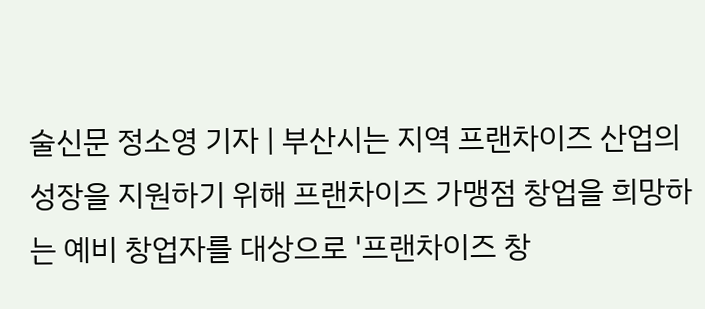술신문 정소영 기자 | 부산시는 지역 프랜차이즈 산업의 성장을 지원하기 위해 프랜차이즈 가맹점 창업을 희망하는 예비 창업자를 대상으로 '프랜차이즈 창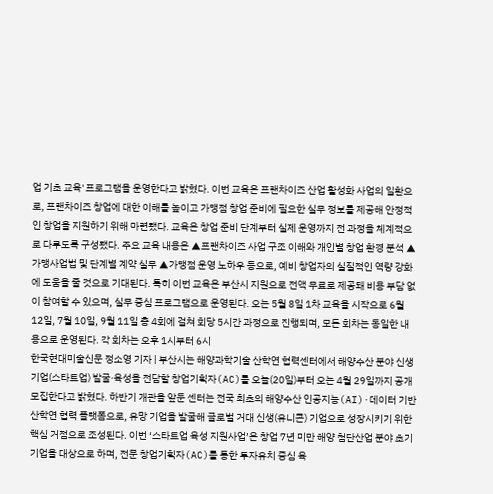업 기초 교육' 프로그램을 운영한다고 밝혔다. 이번 교육은 프랜차이즈 산업 활성화 사업의 일환으로, 프랜차이즈 창업에 대한 이해를 높이고 가맹점 창업 준비에 필요한 실무 정보를 제공해 안정적인 창업을 지원하기 위해 마련됐다. 교육은 창업 준비 단계부터 실제 운영까지 전 과정을 체계적으로 다루도록 구성됐다. 주요 교육 내용은 ▲프랜차이즈 사업 구조 이해와 개인별 창업 환경 분석 ▲가맹사업법 및 단계별 계약 실무 ▲가맹점 운영 노하우 등으로, 예비 창업자의 실질적인 역량 강화에 도움을 줄 것으로 기대된다. 특히 이번 교육은 부산시 지원으로 전액 무료로 제공돼 비용 부담 없이 참여할 수 있으며, 실무 중심 프로그램으로 운영된다. 오는 5월 8일 1차 교육을 시작으로 6월 12일, 7월 10일, 9월 11일 총 4회에 걸쳐 회당 5시간 과정으로 진행되며, 모든 회차는 동일한 내용으로 운영된다. 각 회차는 오후 1시부터 6시
한국현대미술신문 정소영 기자 | 부산시는 해양과학기술 산학연 협력센터에서 해양수산 분야 신생 기업(스타트업) 발굴·육성을 전담할 창업기획자(AC)를 오늘(20일)부터 오는 4월 29일까지 공개 모집한다고 밝혔다. 하반기 개관을 앞둔 센터는 전국 최초의 해양수산 인공지능(AI)·데이터 기반 산학연 협력 플랫폼으로, 유망 기업을 발굴해 글로벌 거대 신생(유니콘) 기업으로 성장시키기 위한 핵심 거점으로 조성된다. 이번 ‘스타트업 육성 지원사업’은 창업 7년 미만 해양 첨단산업 분야 초기 기업을 대상으로 하며, 전문 창업기획자(AC)를 통한 투자유치 중심 육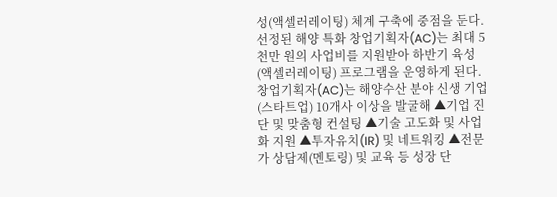성(액셀러레이팅) 체계 구축에 중점을 둔다. 선정된 해양 특화 창업기획자(AC)는 최대 5천만 원의 사업비를 지원받아 하반기 육성(액셀러레이팅) 프로그램을 운영하게 된다. 창업기획자(AC)는 해양수산 분야 신생 기업(스타트업) 10개사 이상을 발굴해 ▲기업 진단 및 맞춤형 컨설팅 ▲기술 고도화 및 사업화 지원 ▲투자유치(IR) 및 네트워킹 ▲전문가 상담제(멘토링) 및 교육 등 성장 단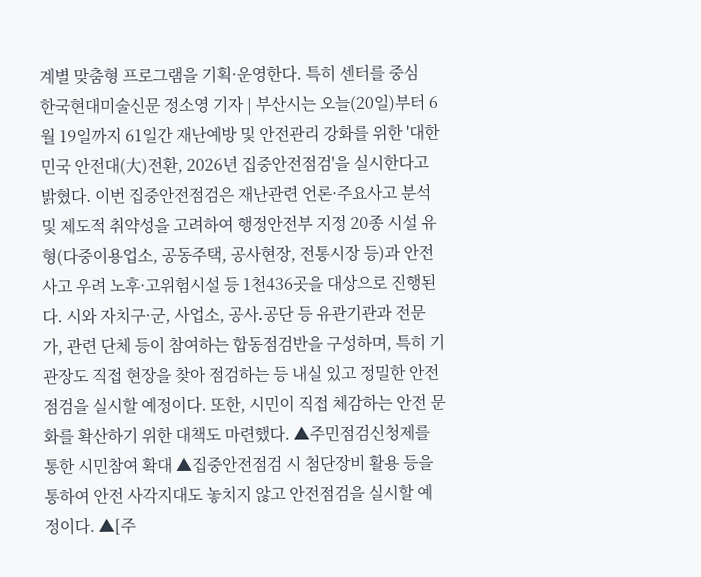계별 맞춤형 프로그램을 기획·운영한다. 특히 센터를 중심
한국현대미술신문 정소영 기자 | 부산시는 오늘(20일)부터 6월 19일까지 61일간 재난예방 및 안전관리 강화를 위한 '대한민국 안전대(大)전환, 2026년 집중안전점검'을 실시한다고 밝혔다. 이번 집중안전점검은 재난관련 언론·주요사고 분석 및 제도적 취약성을 고려하여 행정안전부 지정 20종 시설 유형(다중이용업소, 공동주택, 공사현장, 전통시장 등)과 안전사고 우려 노후·고위험시설 등 1천436곳을 대상으로 진행된다. 시와 자치구·군, 사업소, 공사․공단 등 유관기관과 전문가, 관련 단체 등이 참여하는 합동점검반을 구성하며, 특히 기관장도 직접 현장을 찾아 점검하는 등 내실 있고 정밀한 안전점검을 실시할 예정이다. 또한, 시민이 직접 체감하는 안전 문화를 확산하기 위한 대책도 마련했다. ▲주민점검신청제를 통한 시민참여 확대 ▲집중안전점검 시 첨단장비 활용 등을 통하여 안전 사각지대도 놓치지 않고 안전점검을 실시할 예정이다. ▲[주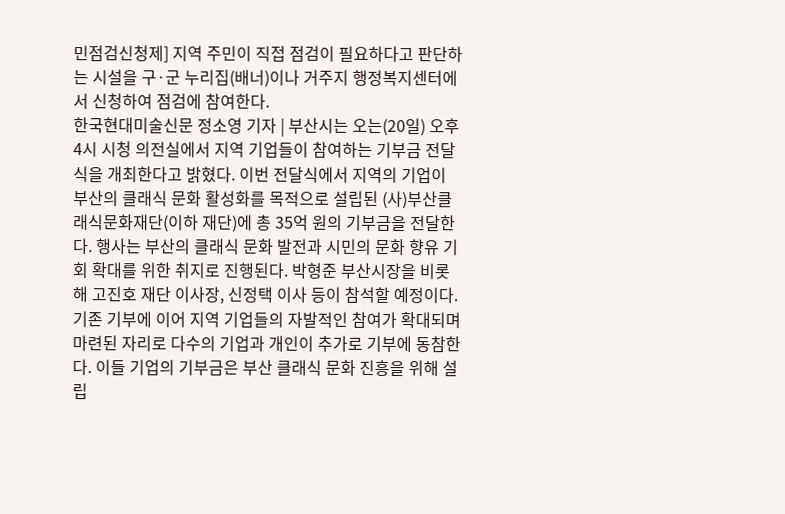민점검신청제] 지역 주민이 직접 점검이 필요하다고 판단하는 시설을 구·군 누리집(배너)이나 거주지 행정복지센터에서 신청하여 점검에 참여한다.
한국현대미술신문 정소영 기자 | 부산시는 오는(20일) 오후 4시 시청 의전실에서 지역 기업들이 참여하는 기부금 전달식을 개최한다고 밝혔다. 이번 전달식에서 지역의 기업이 부산의 클래식 문화 활성화를 목적으로 설립된 (사)부산클래식문화재단(이하 재단)에 총 35억 원의 기부금을 전달한다. 행사는 부산의 클래식 문화 발전과 시민의 문화 향유 기회 확대를 위한 취지로 진행된다. 박형준 부산시장을 비롯해 고진호 재단 이사장, 신정택 이사 등이 참석할 예정이다. 기존 기부에 이어 지역 기업들의 자발적인 참여가 확대되며 마련된 자리로 다수의 기업과 개인이 추가로 기부에 동참한다. 이들 기업의 기부금은 부산 클래식 문화 진흥을 위해 설립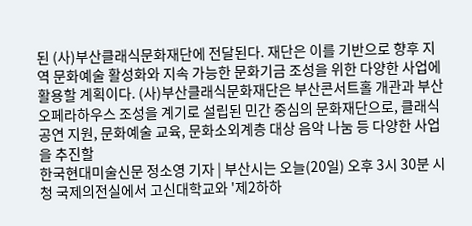된 (사)부산클래식문화재단에 전달된다. 재단은 이를 기반으로 향후 지역 문화예술 활성화와 지속 가능한 문화기금 조성을 위한 다양한 사업에 활용할 계획이다. (사)부산클래식문화재단은 부산콘서트홀 개관과 부산오페라하우스 조성을 계기로 설립된 민간 중심의 문화재단으로, 클래식 공연 지원, 문화예술 교육, 문화소외계층 대상 음악 나눔 등 다양한 사업을 추진할
한국현대미술신문 정소영 기자 | 부산시는 오늘(20일) 오후 3시 30분 시청 국제의전실에서 고신대학교와 '제2하하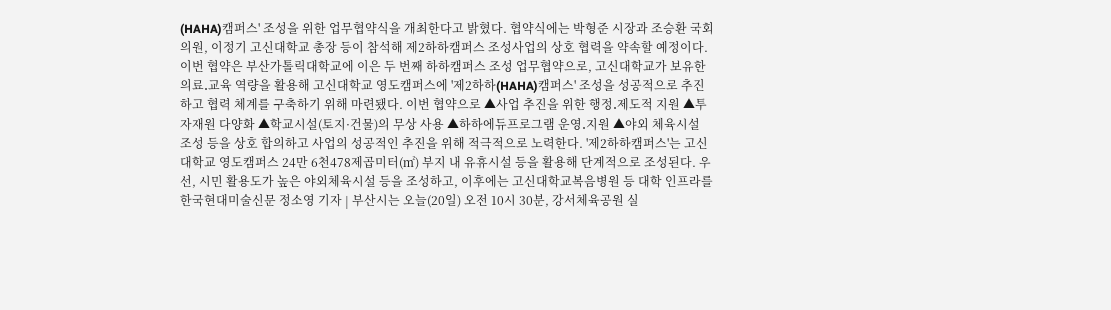(HAHA)캠퍼스' 조성을 위한 업무협약식을 개최한다고 밝혔다. 협약식에는 박형준 시장과 조승환 국회의원, 이정기 고신대학교 총장 등이 참석해 제2하하캠퍼스 조성사업의 상호 협력을 약속할 예정이다. 이번 협약은 부산가톨릭대학교에 이은 두 번째 하하캠퍼스 조성 업무협약으로, 고신대학교가 보유한 의료․교육 역량을 활용해 고신대학교 영도캠퍼스에 '제2하하(HAHA)캠퍼스' 조성을 성공적으로 추진하고 협력 체계를 구축하기 위해 마련됐다. 이번 협약으로 ▲사업 추진을 위한 행정․제도적 지원 ▲투자재원 다양화 ▲학교시설(토지·건물)의 무상 사용 ▲하하에듀프로그램 운영․지원 ▲야외 체육시설 조성 등을 상호 합의하고 사업의 성공적인 추진을 위해 적극적으로 노력한다. '제2하하캠퍼스'는 고신대학교 영도캠퍼스 24만 6천478제곱미터(㎡) 부지 내 유휴시설 등을 활용해 단계적으로 조성된다. 우선, 시민 활용도가 높은 야외체육시설 등을 조성하고, 이후에는 고신대학교복음병원 등 대학 인프라를
한국현대미술신문 정소영 기자 | 부산시는 오늘(20일) 오전 10시 30분, 강서체육공원 실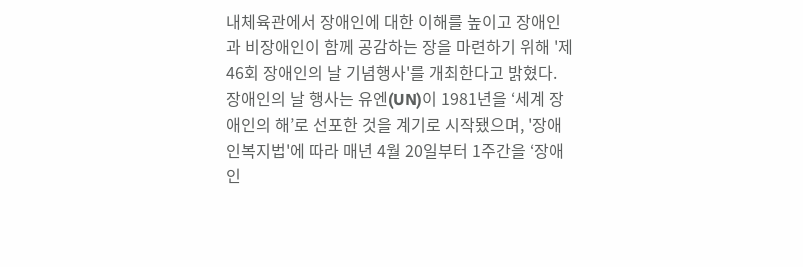내체육관에서 장애인에 대한 이해를 높이고 장애인과 비장애인이 함께 공감하는 장을 마련하기 위해 '제46회 장애인의 날 기념행사'를 개최한다고 밝혔다. 장애인의 날 행사는 유엔(UN)이 1981년을 ‘세계 장애인의 해’로 선포한 것을 계기로 시작됐으며, '장애인복지법'에 따라 매년 4월 20일부터 1주간을 ‘장애인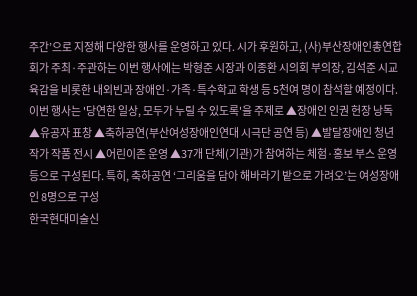주간’으로 지정해 다양한 행사를 운영하고 있다. 시가 후원하고, (사)부산장애인총연합회가 주최·주관하는 이번 행사에는 박형준 시장과 이종환 시의회 부의장, 김석준 시교육감을 비롯한 내외빈과 장애인·가족·특수학교 학생 등 5천여 명이 참석할 예정이다. 이번 행사는 '당연한 일상, 모두가 누릴 수 있도록'을 주제로 ▲장애인 인권 헌장 낭독 ▲유공자 표창 ▲축하공연(부산여성장애인연대 시극단 공연 등) ▲발달장애인 청년 작가 작품 전시 ▲어린이존 운영 ▲37개 단체(기관)가 참여하는 체험·홍보 부스 운영 등으로 구성된다. 특히, 축하공연 ‘그리움을 담아 해바라기 밭으로 가려오’는 여성장애인 8명으로 구성
한국현대미술신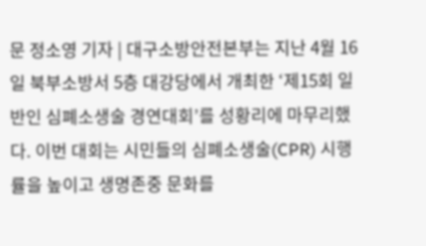문 정소영 기자 | 대구소방안전본부는 지난 4월 16일 북부소방서 5층 대강당에서 개최한 ‘제15회 일반인 심폐소생술 경연대회’를 성황리에 마무리했다. 이번 대회는 시민들의 심폐소생술(CPR) 시행률을 높이고 생명존중 문화를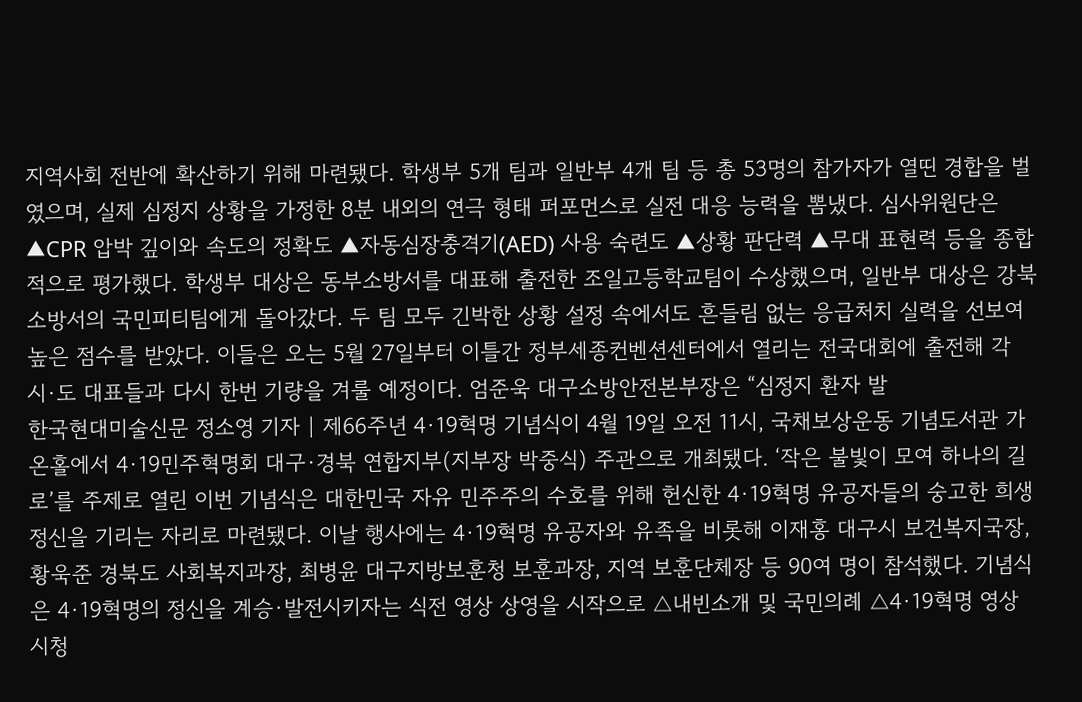지역사회 전반에 확산하기 위해 마련됐다. 학생부 5개 팀과 일반부 4개 팀 등 총 53명의 참가자가 열띤 경합을 벌였으며, 실제 심정지 상황을 가정한 8분 내외의 연극 형태 퍼포먼스로 실전 대응 능력을 뽐냈다. 심사위원단은 ▲CPR 압박 깊이와 속도의 정확도 ▲자동심장충격기(AED) 사용 숙련도 ▲상황 판단력 ▲무대 표현력 등을 종합적으로 평가했다. 학생부 대상은 동부소방서를 대표해 출전한 조일고등학교팀이 수상했으며, 일반부 대상은 강북소방서의 국민피티팀에게 돌아갔다. 두 팀 모두 긴박한 상황 설정 속에서도 흔들림 없는 응급처치 실력을 선보여 높은 점수를 받았다. 이들은 오는 5월 27일부터 이틀간 정부세종컨벤션센터에서 열리는 전국대회에 출전해 각 시·도 대표들과 다시 한번 기량을 겨룰 예정이다. 엄준욱 대구소방안전본부장은 “심정지 환자 발
한국현대미술신문 정소영 기자 | 제66주년 4·19혁명 기념식이 4월 19일 오전 11시, 국채보상운동 기념도서관 가온홀에서 4·19민주혁명회 대구·경북 연합지부(지부장 박중식) 주관으로 개최됐다. ‘작은 불빛이 모여 하나의 길로’를 주제로 열린 이번 기념식은 대한민국 자유 민주주의 수호를 위해 헌신한 4·19혁명 유공자들의 숭고한 희생정신을 기리는 자리로 마련됐다. 이날 행사에는 4·19혁명 유공자와 유족을 비롯해 이재홍 대구시 보건복지국장, 황욱준 경북도 사회복지과장, 최병윤 대구지방보훈청 보훈과장, 지역 보훈단체장 등 90여 명이 참석했다. 기념식은 4·19혁명의 정신을 계승·발전시키자는 식전 영상 상영을 시작으로 △내빈소개 및 국민의례 △4·19혁명 영상 시청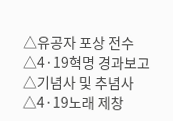△유공자 포상 전수 △4·19혁명 경과보고 △기념사 및 추념사 △4·19노래 제창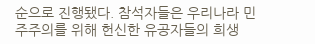순으로 진행됐다. 참석자들은 우리나라 민주주의를 위해 헌신한 유공자들의 희생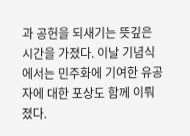과 공헌을 되새기는 뜻깊은 시간을 가졌다. 이날 기념식에서는 민주화에 기여한 유공자에 대한 포상도 함께 이뤄졌다.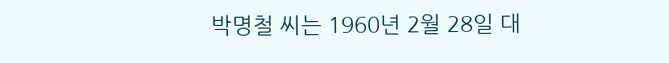박명철 씨는 1960년 2월 28일 대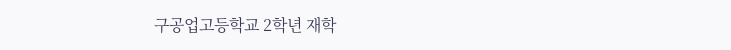구공업고등학교 2학년 재학